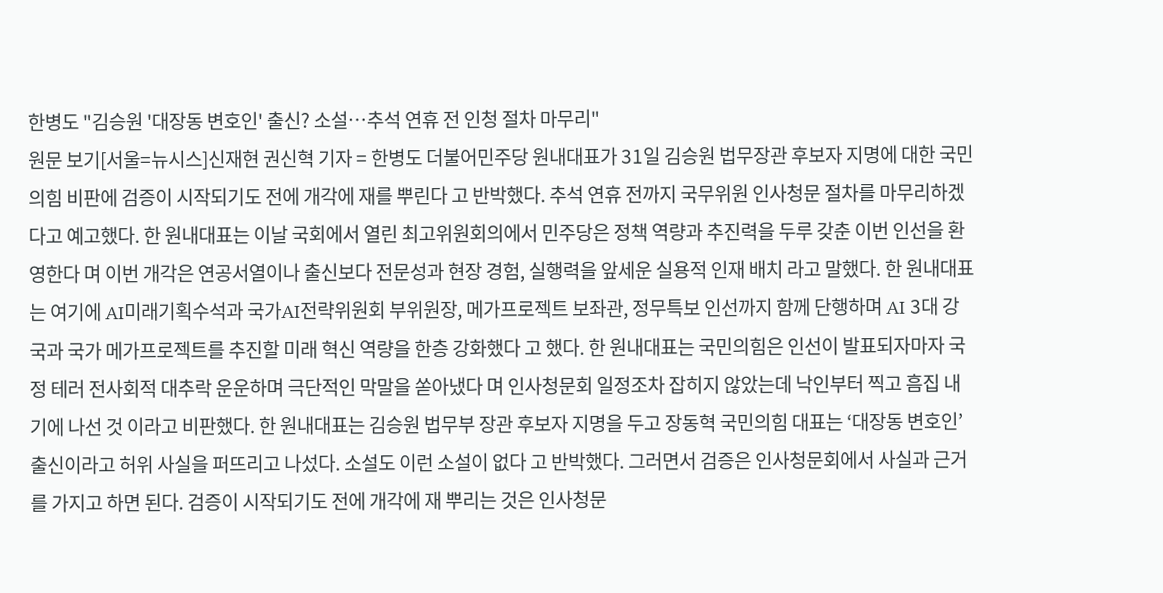한병도 "김승원 '대장동 변호인' 출신? 소설…추석 연휴 전 인청 절차 마무리"
원문 보기[서울=뉴시스]신재현 권신혁 기자 = 한병도 더불어민주당 원내대표가 31일 김승원 법무장관 후보자 지명에 대한 국민의힘 비판에 검증이 시작되기도 전에 개각에 재를 뿌린다 고 반박했다. 추석 연휴 전까지 국무위원 인사청문 절차를 마무리하겠다고 예고했다. 한 원내대표는 이날 국회에서 열린 최고위원회의에서 민주당은 정책 역량과 추진력을 두루 갖춘 이번 인선을 환영한다 며 이번 개각은 연공서열이나 출신보다 전문성과 현장 경험, 실행력을 앞세운 실용적 인재 배치 라고 말했다. 한 원내대표는 여기에 AI미래기획수석과 국가AI전략위원회 부위원장, 메가프로젝트 보좌관, 정무특보 인선까지 함께 단행하며 AI 3대 강국과 국가 메가프로젝트를 추진할 미래 혁신 역량을 한층 강화했다 고 했다. 한 원내대표는 국민의힘은 인선이 발표되자마자 국정 테러 전사회적 대추락 운운하며 극단적인 막말을 쏟아냈다 며 인사청문회 일정조차 잡히지 않았는데 낙인부터 찍고 흠집 내기에 나선 것 이라고 비판했다. 한 원내대표는 김승원 법무부 장관 후보자 지명을 두고 장동혁 국민의힘 대표는 ‘대장동 변호인’ 출신이라고 허위 사실을 퍼뜨리고 나섰다. 소설도 이런 소설이 없다 고 반박했다. 그러면서 검증은 인사청문회에서 사실과 근거를 가지고 하면 된다. 검증이 시작되기도 전에 개각에 재 뿌리는 것은 인사청문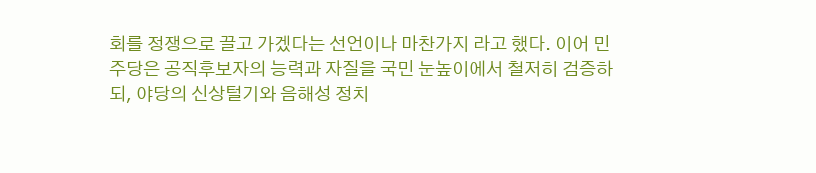회를 정쟁으로 끌고 가겠다는 선언이나 마찬가지 라고 했다. 이어 민주당은 공직후보자의 능력과 자질을 국민 눈높이에서 철저히 검증하되, 야당의 신상털기와 음해성 정치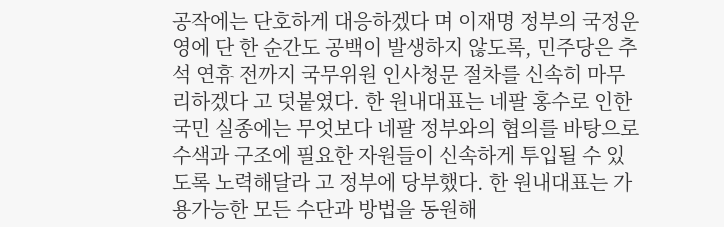공작에는 단호하게 대응하겠다 며 이재명 정부의 국정운영에 단 한 순간도 공백이 발생하지 않도록, 민주당은 추석 연휴 전까지 국무위원 인사청문 절차를 신속히 마무리하겠다 고 덧붙였다. 한 원내대표는 네팔 홍수로 인한 국민 실종에는 무엇보다 네팔 정부와의 협의를 바탕으로 수색과 구조에 필요한 자원들이 신속하게 투입될 수 있도록 노력해달라 고 정부에 당부했다. 한 원내대표는 가용가능한 모든 수단과 방법을 동원해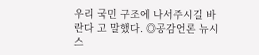우리 국민 구조에 나서주시길 바란다 고 말했다. ◎공감언론 뉴시스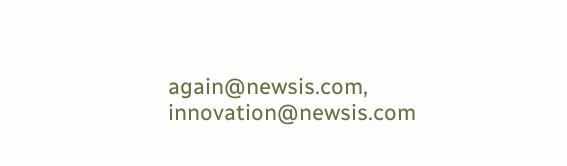again@newsis.com, innovation@newsis.com